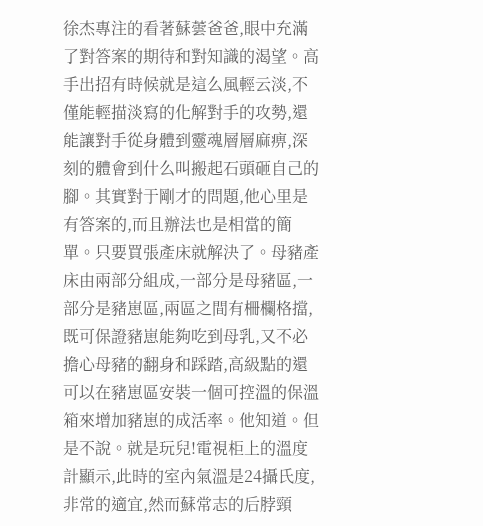徐杰專注的看著蘇蕓爸爸,眼中充滿了對答案的期待和對知識的渴望。高手出招有時候就是這么風輕云淡,不僅能輕描淡寫的化解對手的攻勢,還能讓對手從身體到靈魂層層麻痹,深刻的體會到什么叫搬起石頭砸自己的腳。其實對于剛才的問題,他心里是有答案的,而且辦法也是相當的簡單。只要買張產床就解決了。母豬產床由兩部分組成,一部分是母豬區,一部分是豬崽區,兩區之間有柵欄格擋,既可保證豬崽能夠吃到母乳,又不必擔心母豬的翻身和踩踏,高級點的還可以在豬崽區安裝一個可控溫的保溫箱來增加豬崽的成活率。他知道。但是不說。就是玩兒!電視柜上的溫度計顯示,此時的室內氣溫是24攝氏度,非常的適宜,然而蘇常志的后脖頸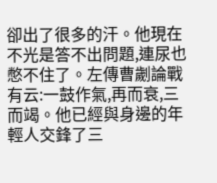卻出了很多的汗。他現在不光是答不出問題,連尿也憋不住了。左傳曹劌論戰有云:一鼓作氣,再而衰,三而竭。他已經與身邊的年輕人交鋒了三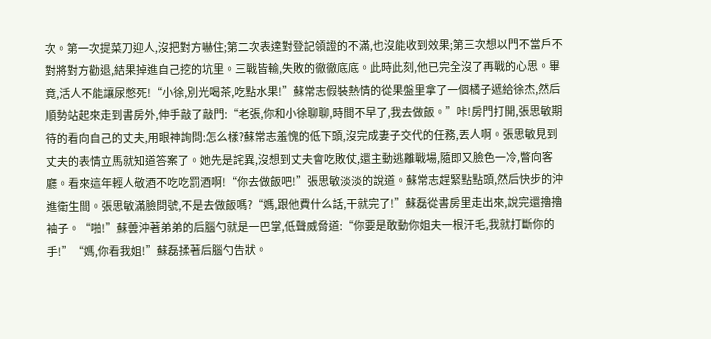次。第一次提菜刀迎人,沒把對方嚇住;第二次表達對登記領證的不滿,也沒能收到效果;第三次想以門不當戶不對將對方勸退,結果掉進自己挖的坑里。三戰皆輸,失敗的徹徹底底。此時此刻,他已完全沒了再戰的心思。畢竟,活人不能讓尿憋死!“小徐,別光喝茶,吃點水果!”蘇常志假裝熱情的從果盤里拿了一個橘子遞給徐杰,然后順勢站起來走到書房外,伸手敲了敲門:“老張,你和小徐聊聊,時間不早了,我去做飯。”咔!房門打開,張思敏期待的看向自己的丈夫,用眼神詢問:怎么樣?蘇常志羞愧的低下頭,沒完成妻子交代的任務,丟人啊。張思敏見到丈夫的表情立馬就知道答案了。她先是詫異,沒想到丈夫會吃敗仗,還主動逃離戰場,隨即又臉色一冷,瞥向客廳。看來這年輕人敬酒不吃吃罰酒啊!“你去做飯吧!”張思敏淡淡的說道。蘇常志趕緊點點頭,然后快步的沖進衛生間。張思敏滿臉問號,不是去做飯嗎?“媽,跟他費什么話,干就完了!”蘇磊從書房里走出來,說完還擼擼袖子。“啪!”蘇蕓沖著弟弟的后腦勺就是一巴掌,低聲威脅道:“你要是敢動你姐夫一根汗毛,我就打斷你的手!”“媽,你看我姐!”蘇磊揉著后腦勺告狀。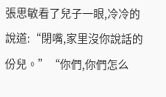張思敏看了兒子一眼,冷冷的說道:“閉嘴,家里沒你說話的份兒。”“你們,你們怎么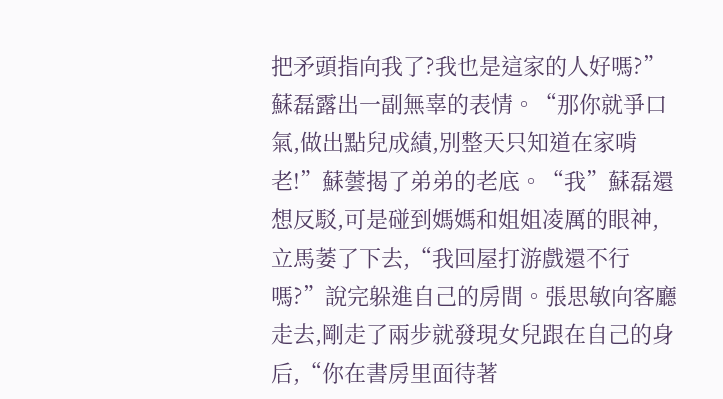把矛頭指向我了?我也是這家的人好嗎?”蘇磊露出一副無辜的表情。“那你就爭口氣,做出點兒成績,別整天只知道在家啃老!”蘇蕓揭了弟弟的老底。“我”蘇磊還想反駁,可是碰到媽媽和姐姐凌厲的眼神,立馬萎了下去,“我回屋打游戲還不行嗎?”說完躲進自己的房間。張思敏向客廳走去,剛走了兩步就發現女兒跟在自己的身后,“你在書房里面待著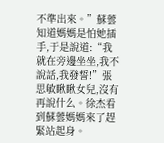不準出來。”蘇蕓知道媽媽是怕她插手,于是說道:“我就在旁邊坐坐,我不說話,我發誓!”張思敏瞅瞅女兒,沒有再說什么。徐杰看到蘇蕓媽媽來了趕緊站起身。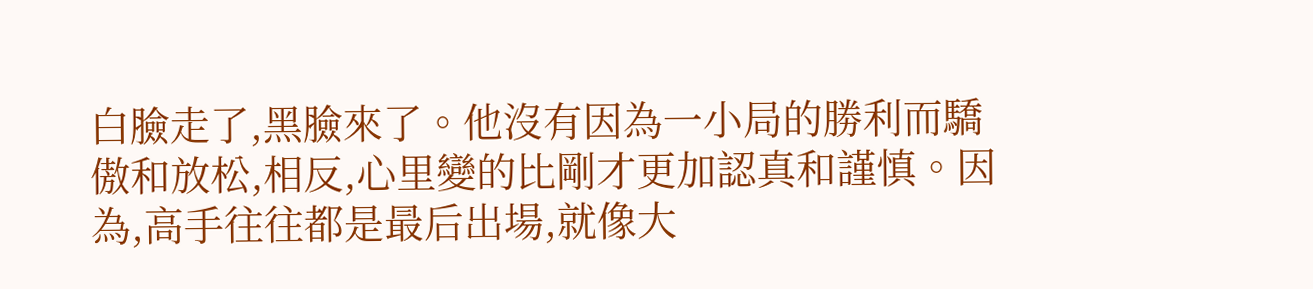白臉走了,黑臉來了。他沒有因為一小局的勝利而驕傲和放松,相反,心里變的比剛才更加認真和謹慎。因為,高手往往都是最后出場,就像大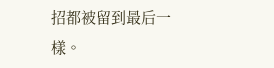招都被留到最后一樣。